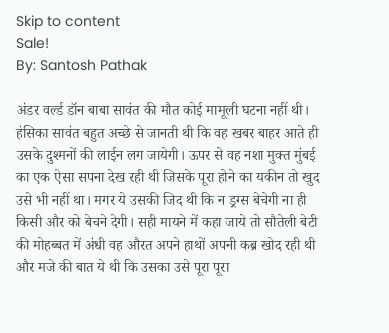Skip to content
Sale!
By: Santosh Pathak

अंडर वर्ल्ड डॉन बाबा सावंत की मौत कोई मामूली घटना नहीं थी। हंसिका सावंत बहुत अच्छे से जानती थी कि वह खबर बाहर आते ही उसके दुश्मनों की लाईन लग जायेगी। ऊपर से वह नशा मुक्त मुंबई का एक ऐसा सपना देख रही थी जिसके पूरा होने का यकीन तो खुद उसे भी नहीं था। मगर ये उसकी जिद थी कि न ड्रग्स बेचेगी ना ही किसी और को बेचने देगी। सही मायने में कहा जाये तो सौतेली बेटी की मोहब्बत में अंधी वह औरत अपने हाथों अपनी कब्र खोद रही थी और मजे की बात ये थी कि उसका उसे पूरा पूरा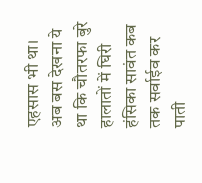एहसास भी था। अब बस देखना ये था कि चौतरफा बुरे हालातों में घिरी हंसिका सावंत कब तक सर्वाईव कर पाती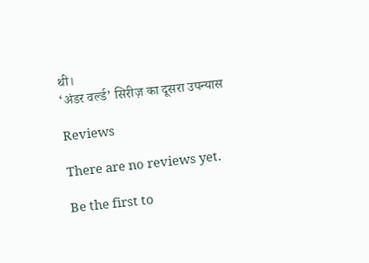थी।
‘अंडर वर्ल्ड’ सिरीज़ का दूसरा उपन्यास

Reviews

There are no reviews yet.

Be the first to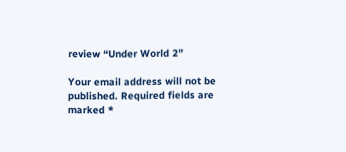review “Under World 2”

Your email address will not be published. Required fields are marked *